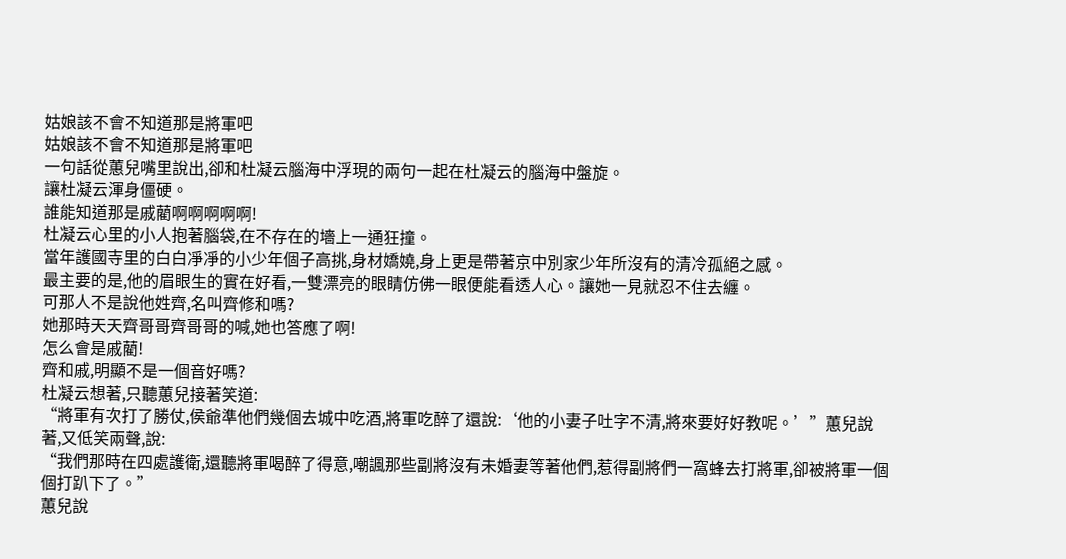姑娘該不會不知道那是將軍吧
姑娘該不會不知道那是將軍吧
一句話從蕙兒嘴里說出,卻和杜凝云腦海中浮現的兩句一起在杜凝云的腦海中盤旋。
讓杜凝云渾身僵硬。
誰能知道那是戚藺啊啊啊啊啊!
杜凝云心里的小人抱著腦袋,在不存在的墻上一通狂撞。
當年護國寺里的白白凈凈的小少年個子高挑,身材嬌嬈,身上更是帶著京中別家少年所沒有的清冷孤絕之感。
最主要的是,他的眉眼生的實在好看,一雙漂亮的眼睛仿佛一眼便能看透人心。讓她一見就忍不住去纏。
可那人不是說他姓齊,名叫齊修和嗎?
她那時天天齊哥哥齊哥哥的喊,她也答應了啊!
怎么會是戚藺!
齊和戚,明顯不是一個音好嗎?
杜凝云想著,只聽蕙兒接著笑道:
“將軍有次打了勝仗,侯爺準他們幾個去城中吃酒,將軍吃醉了還說:‘他的小妻子吐字不清,將來要好好教呢。’”蕙兒說著,又低笑兩聲,說:
“我們那時在四處護衛,還聽將軍喝醉了得意,嘲諷那些副將沒有未婚妻等著他們,惹得副將們一窩蜂去打將軍,卻被將軍一個個打趴下了。”
蕙兒說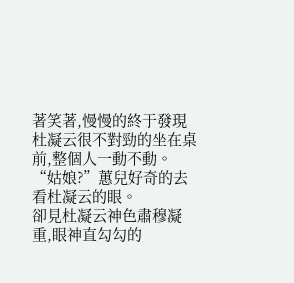著笑著,慢慢的終于發現杜凝云很不對勁的坐在桌前,整個人一動不動。
“姑娘?”蕙兒好奇的去看杜凝云的眼。
卻見杜凝云神色肅穆凝重,眼神直勾勾的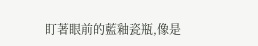盯著眼前的藍釉瓷瓶,像是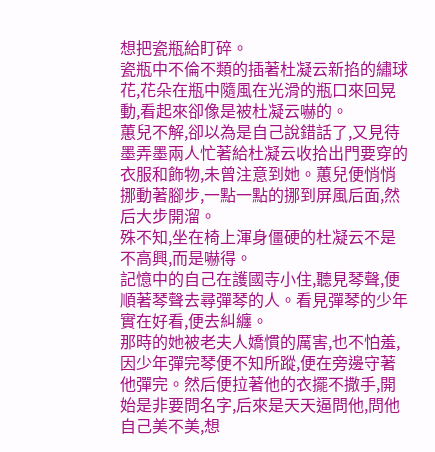想把瓷瓶給盯碎。
瓷瓶中不倫不類的插著杜凝云新掐的繡球花,花朵在瓶中隨風在光滑的瓶口來回晃動,看起來卻像是被杜凝云嚇的。
蕙兒不解,卻以為是自己說錯話了,又見待墨弄墨兩人忙著給杜凝云收拾出門要穿的衣服和飾物,未曾注意到她。蕙兒便悄悄挪動著腳步,一點一點的挪到屏風后面,然后大步開溜。
殊不知,坐在椅上渾身僵硬的杜凝云不是不高興,而是嚇得。
記憶中的自己在護國寺小住,聽見琴聲,便順著琴聲去尋彈琴的人。看見彈琴的少年實在好看,便去糾纏。
那時的她被老夫人嬌慣的厲害,也不怕羞,因少年彈完琴便不知所蹤,便在旁邊守著他彈完。然后便拉著他的衣擺不撒手,開始是非要問名字,后來是天天逼問他,問他自己美不美,想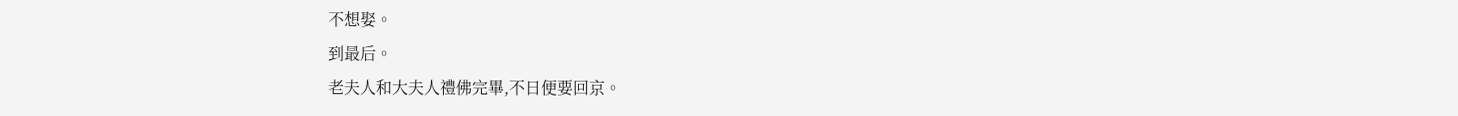不想娶。
到最后。
老夫人和大夫人禮佛完畢,不日便要回京。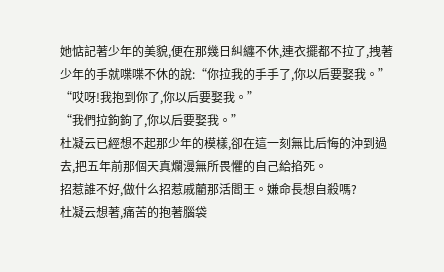她惦記著少年的美貌,便在那幾日糾纏不休,連衣擺都不拉了,拽著少年的手就喋喋不休的說:“你拉我的手手了,你以后要娶我。”
“哎呀!我抱到你了,你以后要娶我。”
“我們拉鉤鉤了,你以后要娶我。”
杜凝云已經想不起那少年的模樣,卻在這一刻無比后悔的沖到過去,把五年前那個天真爛漫無所畏懼的自己給掐死。
招惹誰不好,做什么招惹戚藺那活閻王。嫌命長想自殺嗎?
杜凝云想著,痛苦的抱著腦袋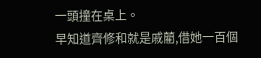一頭撞在桌上。
早知道齊修和就是戚藺,借她一百個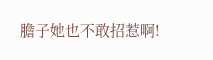膽子她也不敢招惹啊!